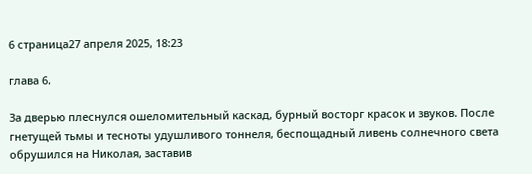6 страница27 апреля 2025, 18:23

глава 6.

За дверью плеснулся ошеломительный каскад, бурный восторг красок и звуков. После гнетущей тьмы и тесноты удушливого тоннеля, беспощадный ливень солнечного света обрушился на Николая, заставив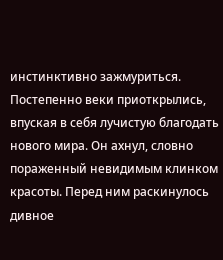инстинктивно зажмуриться. Постепенно веки приоткрылись, впуская в себя лучистую благодать нового мира. Он ахнул, словно пораженный невидимым клинком красоты. Перед ним раскинулось дивное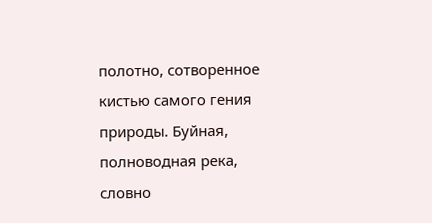полотно, сотворенное кистью самого гения природы. Буйная, полноводная река, словно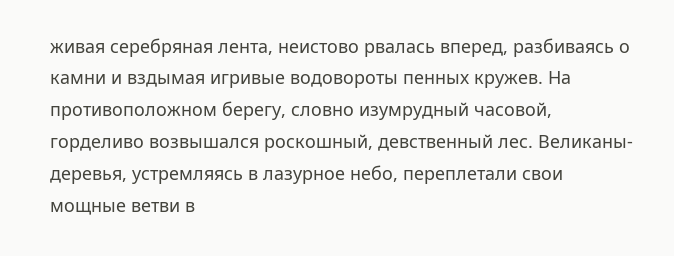живая серебряная лента, неистово рвалась вперед, разбиваясь о камни и вздымая игривые водовороты пенных кружев. На противоположном берегу, словно изумрудный часовой, горделиво возвышался роскошный, девственный лес. Великаны-деревья, устремляясь в лазурное небо, переплетали свои мощные ветви в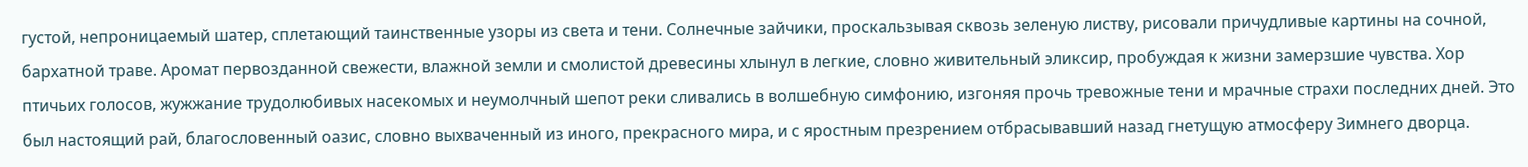густой, непроницаемый шатер, сплетающий таинственные узоры из света и тени. Солнечные зайчики, проскальзывая сквозь зеленую листву, рисовали причудливые картины на сочной, бархатной траве. Аромат первозданной свежести, влажной земли и смолистой древесины хлынул в легкие, словно живительный эликсир, пробуждая к жизни замерзшие чувства. Хор птичьих голосов, жужжание трудолюбивых насекомых и неумолчный шепот реки сливались в волшебную симфонию, изгоняя прочь тревожные тени и мрачные страхи последних дней. Это был настоящий рай, благословенный оазис, словно выхваченный из иного, прекрасного мира, и с яростным презрением отбрасывавший назад гнетущую атмосферу Зимнего дворца.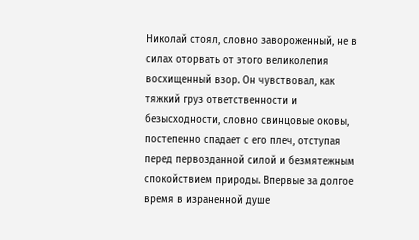Николай стоял, словно завороженный, не в силах оторвать от этого великолепия восхищенный взор. Он чувствовал, как тяжкий груз ответственности и безысходности, словно свинцовые оковы, постепенно спадает с его плеч, отступая перед первозданной силой и безмятежным спокойствием природы. Впервые за долгое время в израненной душе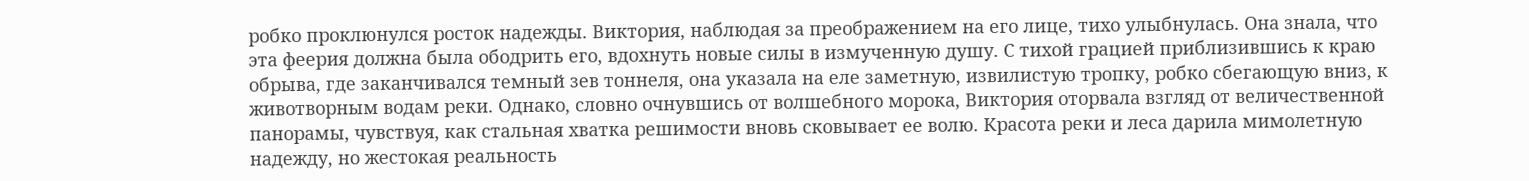робко проклюнулся росток надежды. Виктория, наблюдая за преображением на его лице, тихо улыбнулась. Она знала, что эта феерия должна была ободрить его, вдохнуть новые силы в измученную душу. С тихой грацией приблизившись к краю обрыва, где заканчивался темный зев тоннеля, она указала на еле заметную, извилистую тропку, робко сбегающую вниз, к животворным водам реки. Однако, словно очнувшись от волшебного морока, Виктория оторвала взгляд от величественной панорамы, чувствуя, как стальная хватка решимости вновь сковывает ее волю. Красота реки и леса дарила мимолетную надежду, но жестокая реальность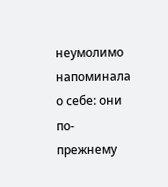неумолимо напоминала о себе: они по-прежнему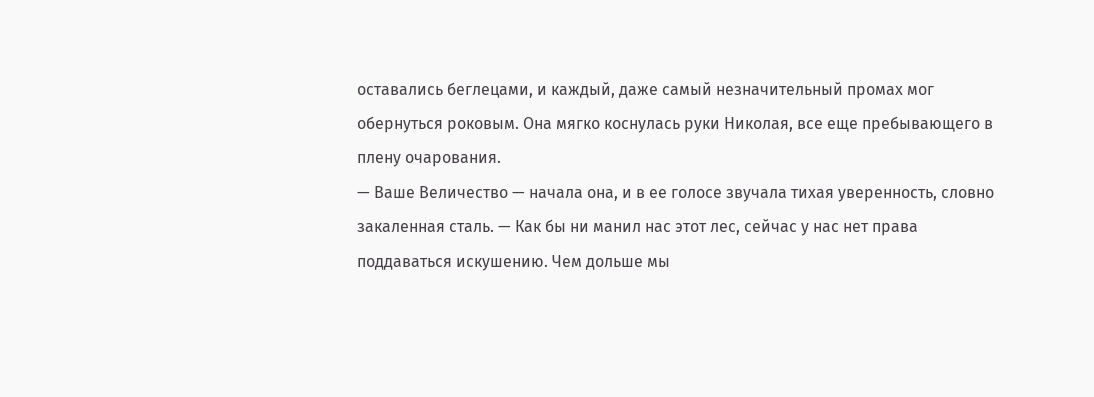оставались беглецами, и каждый, даже самый незначительный промах мог обернуться роковым. Она мягко коснулась руки Николая, все еще пребывающего в плену очарования.
— Ваше Величество — начала она, и в ее голосе звучала тихая уверенность, словно закаленная сталь. — Как бы ни манил нас этот лес, сейчас у нас нет права поддаваться искушению. Чем дольше мы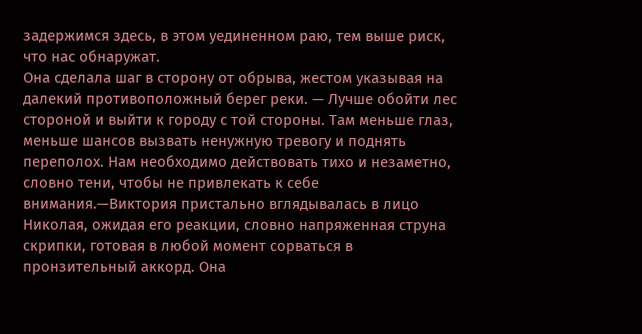задержимся здесь, в этом уединенном раю, тем выше риск, что нас обнаружат.
Она сделала шаг в сторону от обрыва, жестом указывая на далекий противоположный берег реки. — Лучше обойти лес стороной и выйти к городу с той стороны. Там меньше глаз, меньше шансов вызвать ненужную тревогу и поднять переполох. Нам необходимо действовать тихо и незаметно, словно тени, чтобы не привлекать к себе внимания.—Виктория пристально вглядывалась в лицо Николая, ожидая его реакции, словно напряженная струна скрипки, готовая в любой момент сорваться в пронзительный аккорд. Она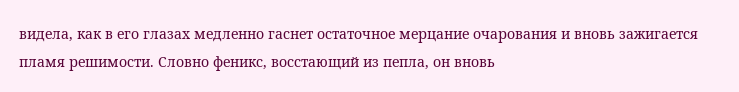видела, как в его глазах медленно гаснет остаточное мерцание очарования и вновь зажигается пламя решимости. Словно феникс, восстающий из пепла, он вновь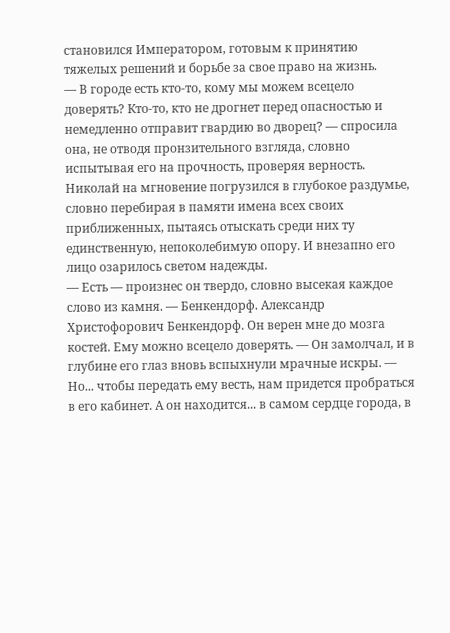становился Императором, готовым к принятию тяжелых решений и борьбе за свое право на жизнь.
— В городе есть кто-то, кому мы можем всецело доверять? Кто-то, кто не дрогнет перед опасностью и немедленно отправит гвардию во дворец? — спросила она, не отводя пронзительного взгляда, словно испытывая его на прочность, проверяя верность.
Николай на мгновение погрузился в глубокое раздумье, словно перебирая в памяти имена всех своих приближенных, пытаясь отыскать среди них ту единственную, непоколебимую опору. И внезапно его лицо озарилось светом надежды.
— Есть — произнес он твердо, словно высекая каждое слово из камня. — Бенкендорф. Александр Христофорович Бенкендорф. Он верен мне до мозга костей. Ему можно всецело доверять. — Он замолчал, и в глубине его глаз вновь вспыхнули мрачные искры. — Но... чтобы передать ему весть, нам придется пробраться в его кабинет. А он находится... в самом сердце города, в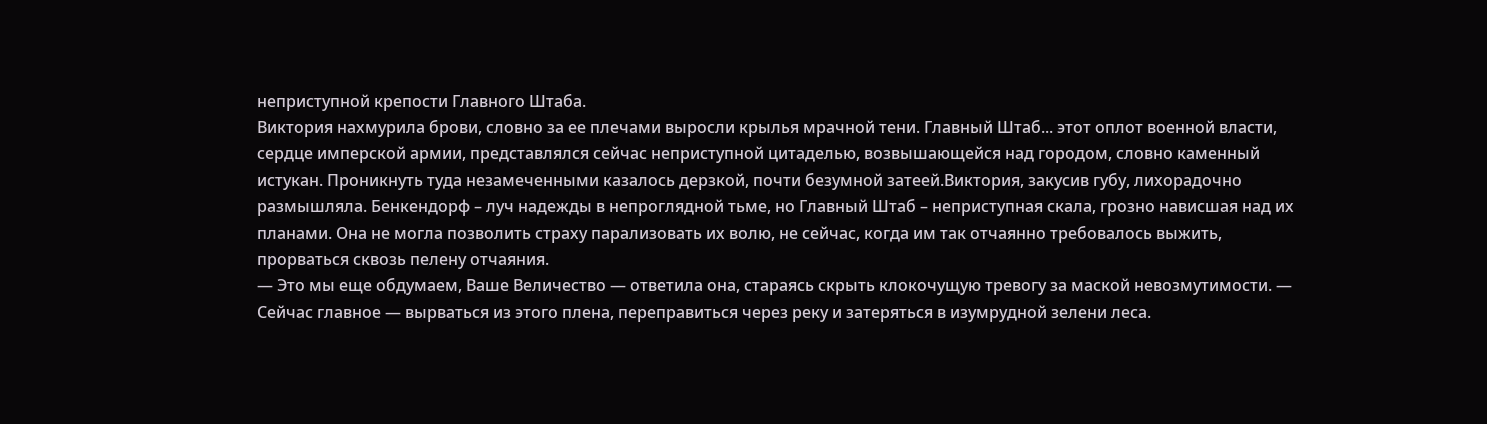неприступной крепости Главного Штаба.
Виктория нахмурила брови, словно за ее плечами выросли крылья мрачной тени. Главный Штаб... этот оплот военной власти, сердце имперской армии, представлялся сейчас неприступной цитаделью, возвышающейся над городом, словно каменный истукан. Проникнуть туда незамеченными казалось дерзкой, почти безумной затеей.Виктория, закусив губу, лихорадочно размышляла. Бенкендорф – луч надежды в непроглядной тьме, но Главный Штаб – неприступная скала, грозно нависшая над их планами. Она не могла позволить страху парализовать их волю, не сейчас, когда им так отчаянно требовалось выжить, прорваться сквозь пелену отчаяния.
— Это мы еще обдумаем, Ваше Величество — ответила она, стараясь скрыть клокочущую тревогу за маской невозмутимости. — Сейчас главное — вырваться из этого плена, переправиться через реку и затеряться в изумрудной зелени леса.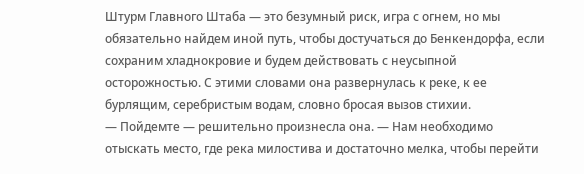Штурм Главного Штаба — это безумный риск, игра с огнем, но мы обязательно найдем иной путь, чтобы достучаться до Бенкендорфа, если сохраним хладнокровие и будем действовать с неусыпной осторожностью. С этими словами она развернулась к реке, к ее бурлящим, серебристым водам, словно бросая вызов стихии.
— Пойдемте — решительно произнесла она. — Нам необходимо отыскать место, где река милостива и достаточно мелка, чтобы перейти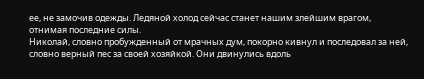ее, не замочив одежды. Ледяной холод сейчас станет нашим злейшим врагом, отнимая последние силы.
Николай, словно пробужденный от мрачных дум, покорно кивнул и последовал за ней, словно верный пес за своей хозяйкой. Они двинулись вдоль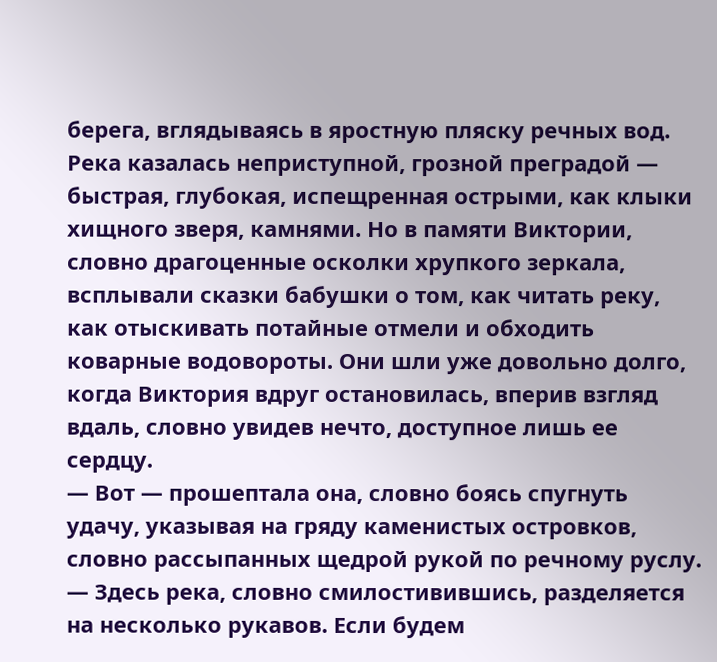берега, вглядываясь в яростную пляску речных вод. Река казалась неприступной, грозной преградой — быстрая, глубокая, испещренная острыми, как клыки хищного зверя, камнями. Но в памяти Виктории, словно драгоценные осколки хрупкого зеркала, всплывали сказки бабушки о том, как читать реку, как отыскивать потайные отмели и обходить коварные водовороты. Они шли уже довольно долго, когда Виктория вдруг остановилась, вперив взгляд вдаль, словно увидев нечто, доступное лишь ее сердцу.
— Вот — прошептала она, словно боясь спугнуть удачу, указывая на гряду каменистых островков, словно рассыпанных щедрой рукой по речному руслу.
— Здесь река, словно смилостивившись, разделяется на несколько рукавов. Если будем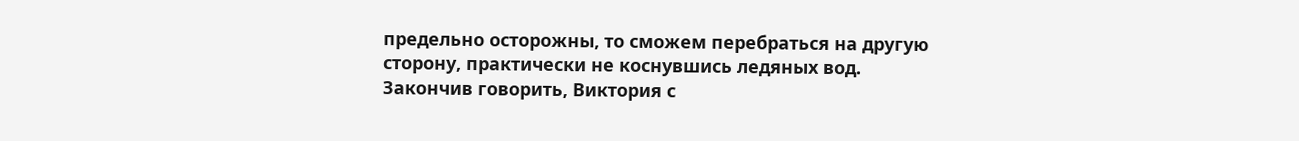предельно осторожны, то сможем перебраться на другую сторону, практически не коснувшись ледяных вод.
Закончив говорить, Виктория с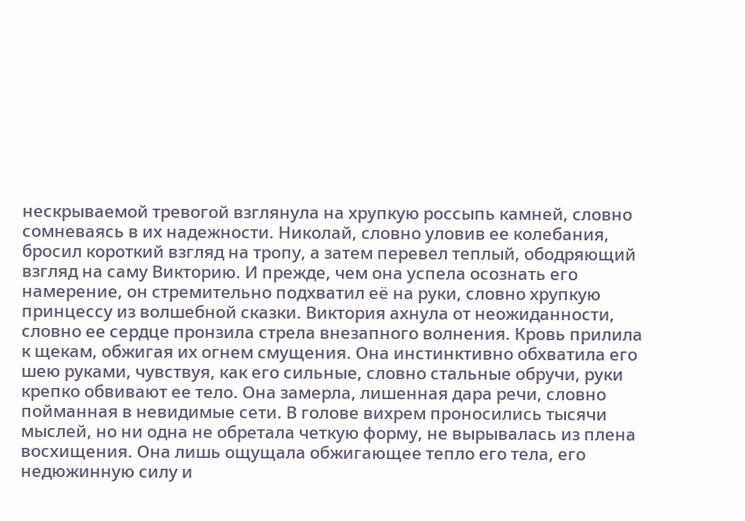нескрываемой тревогой взглянула на хрупкую россыпь камней, словно сомневаясь в их надежности. Николай, словно уловив ее колебания, бросил короткий взгляд на тропу, а затем перевел теплый, ободряющий взгляд на саму Викторию. И прежде, чем она успела осознать его намерение, он стремительно подхватил её на руки, словно хрупкую принцессу из волшебной сказки. Виктория ахнула от неожиданности, словно ее сердце пронзила стрела внезапного волнения. Кровь прилила к щекам, обжигая их огнем смущения. Она инстинктивно обхватила его шею руками, чувствуя, как его сильные, словно стальные обручи, руки крепко обвивают ее тело. Она замерла, лишенная дара речи, словно пойманная в невидимые сети. В голове вихрем проносились тысячи мыслей, но ни одна не обретала четкую форму, не вырывалась из плена восхищения. Она лишь ощущала обжигающее тепло его тела, его недюжинную силу и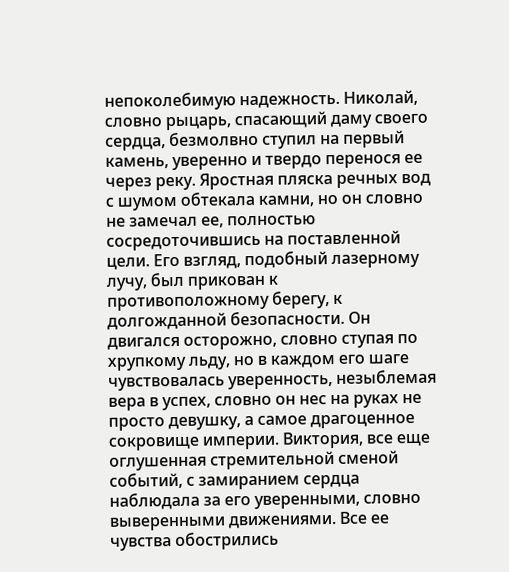непоколебимую надежность. Николай, словно рыцарь, спасающий даму своего сердца, безмолвно ступил на первый камень, уверенно и твердо перенося ее через реку. Яростная пляска речных вод с шумом обтекала камни, но он словно не замечал ее, полностью сосредоточившись на поставленной цели. Его взгляд, подобный лазерному лучу, был прикован к противоположному берегу, к долгожданной безопасности. Он двигался осторожно, словно ступая по хрупкому льду, но в каждом его шаге чувствовалась уверенность, незыблемая вера в успех, словно он нес на руках не просто девушку, а самое драгоценное сокровище империи. Виктория, все еще оглушенная стремительной сменой событий, с замиранием сердца наблюдала за его уверенными, словно выверенными движениями. Все ее чувства обострились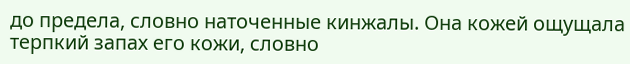до предела, словно наточенные кинжалы. Она кожей ощущала терпкий запах его кожи, словно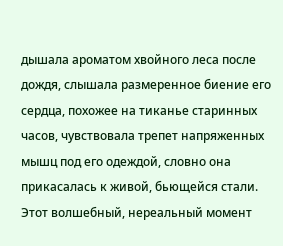дышала ароматом хвойного леса после дождя, слышала размеренное биение его сердца, похожее на тиканье старинных часов, чувствовала трепет напряженных мышц под его одеждой, словно она прикасалась к живой, бьющейся стали. Этот волшебный, нереальный момент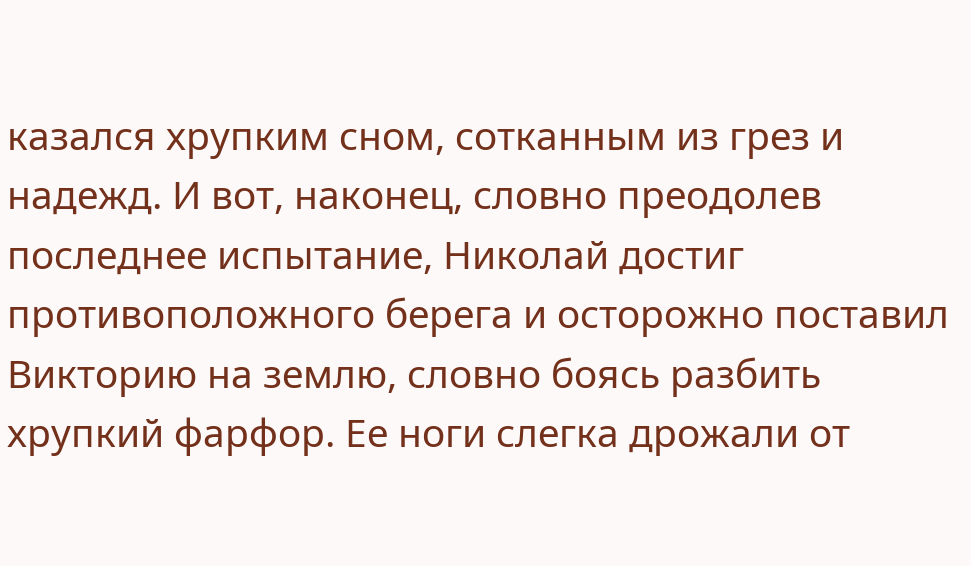казался хрупким сном, сотканным из грез и надежд. И вот, наконец, словно преодолев последнее испытание, Николай достиг противоположного берега и осторожно поставил Викторию на землю, словно боясь разбить хрупкий фарфор. Ее ноги слегка дрожали от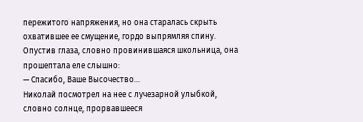пережитого напряжения, но она старалась скрыть охватившее ее смущение, гордо выпрямляя спину. Опустив глаза, словно провинившаяся школьница, она прошептала еле слышно:
— Спасибо, Ваше Высочество…
Николай посмотрел на нее с лучезарной улыбкой, словно солнце, прорвавшееся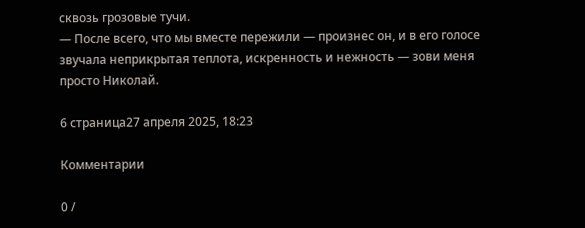сквозь грозовые тучи.
— После всего, что мы вместе пережили — произнес он, и в его голосе звучала неприкрытая теплота, искренность и нежность — зови меня просто Николай.

6 страница27 апреля 2025, 18:23

Комментарии

0 /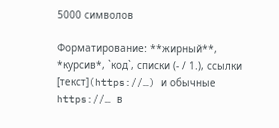5000 символов

Форматирование: **жирный**, *курсив*, `код`, списки (- / 1.), ссылки [текст](https://…) и обычные https://… в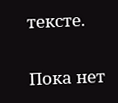тексте.

Пока нет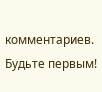комментариев. Будьте первым!